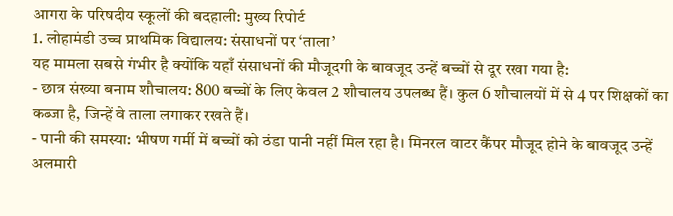आगरा के परिषदीय स्कूलों की बदहाली: मुख्य रिपोर्ट
1. लोहामंडी उच्च प्राथमिक विद्यालय: संसाधनों पर ‘ताला’
यह मामला सबसे गंभीर है क्योंकि यहाँ संसाधनों की मौजूदगी के बावजूद उन्हें बच्चों से दूर रखा गया है:
- छात्र संख्या बनाम शौचालय: 800 बच्चों के लिए केवल 2 शौचालय उपलब्ध हैं। कुल 6 शौचालयों में से 4 पर शिक्षकों का कब्जा है, जिन्हें वे ताला लगाकर रखते हैं।
- पानी की समस्या: भीषण गर्मी में बच्चों को ठंडा पानी नहीं मिल रहा है। मिनरल वाटर कैंपर मौजूद होने के बावजूद उन्हें अलमारी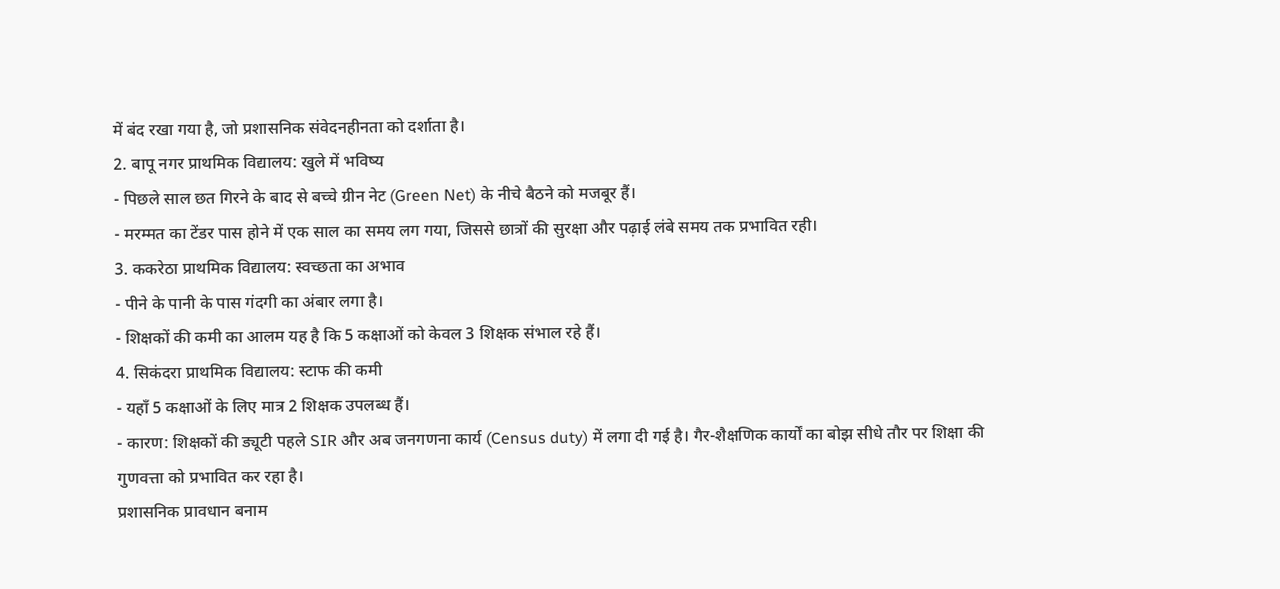में बंद रखा गया है, जो प्रशासनिक संवेदनहीनता को दर्शाता है।
2. बापू नगर प्राथमिक विद्यालय: खुले में भविष्य
- पिछले साल छत गिरने के बाद से बच्चे ग्रीन नेट (Green Net) के नीचे बैठने को मजबूर हैं।
- मरम्मत का टेंडर पास होने में एक साल का समय लग गया, जिससे छात्रों की सुरक्षा और पढ़ाई लंबे समय तक प्रभावित रही।
3. ककरेठा प्राथमिक विद्यालय: स्वच्छता का अभाव
- पीने के पानी के पास गंदगी का अंबार लगा है।
- शिक्षकों की कमी का आलम यह है कि 5 कक्षाओं को केवल 3 शिक्षक संभाल रहे हैं।
4. सिकंदरा प्राथमिक विद्यालय: स्टाफ की कमी
- यहाँ 5 कक्षाओं के लिए मात्र 2 शिक्षक उपलब्ध हैं।
- कारण: शिक्षकों की ड्यूटी पहले SIR और अब जनगणना कार्य (Census duty) में लगा दी गई है। गैर-शैक्षणिक कार्यों का बोझ सीधे तौर पर शिक्षा की गुणवत्ता को प्रभावित कर रहा है।
प्रशासनिक प्रावधान बनाम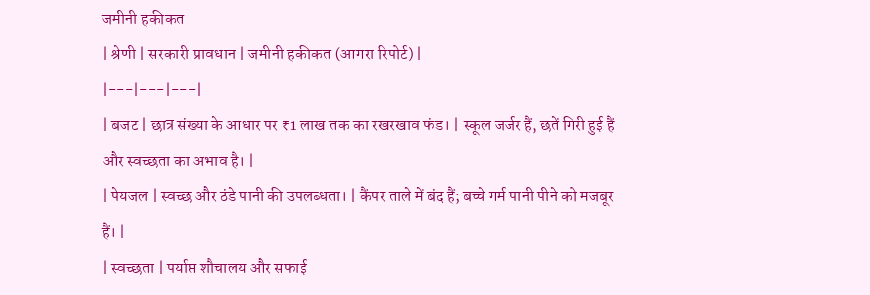जमीनी हकीकत
| श्रेणी | सरकारी प्रावधान | जमीनी हकीकत (आगरा रिपोर्ट) |
|---|---|---|
| बजट | छात्र संख्या के आधार पर ₹1 लाख तक का रखरखाव फंड। | स्कूल जर्जर हैं, छतें गिरी हुई हैं और स्वच्छता का अभाव है। |
| पेयजल | स्वच्छ और ठंडे पानी की उपलब्धता। | कैंपर ताले में बंद हैं; बच्चे गर्म पानी पीने को मजबूर हैं। |
| स्वच्छता | पर्याप्त शौचालय और सफाई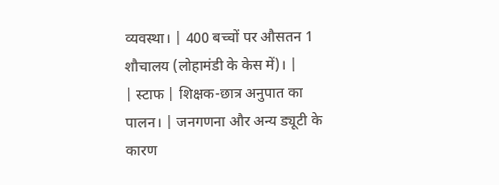व्यवस्था। | 400 बच्चों पर औसतन 1 शौचालय (लोहामंडी के केस में)। |
| स्टाफ | शिक्षक-छात्र अनुपात का पालन। | जनगणना और अन्य ड्यूटी के कारण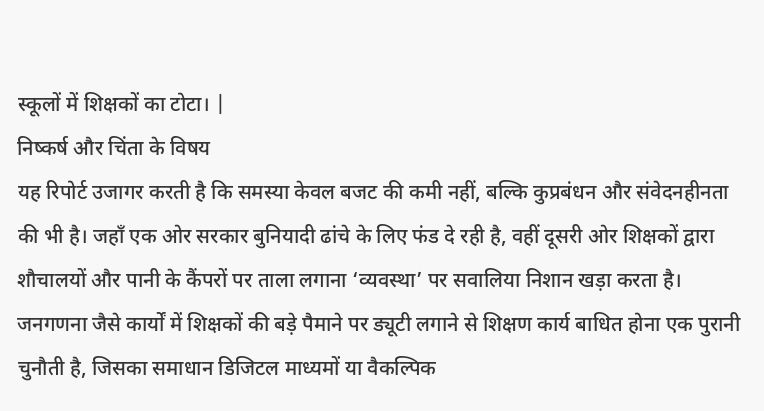स्कूलों में शिक्षकों का टोटा। |
निष्कर्ष और चिंता के विषय
यह रिपोर्ट उजागर करती है कि समस्या केवल बजट की कमी नहीं, बल्कि कुप्रबंधन और संवेदनहीनता की भी है। जहाँ एक ओर सरकार बुनियादी ढांचे के लिए फंड दे रही है, वहीं दूसरी ओर शिक्षकों द्वारा शौचालयों और पानी के कैंपरों पर ताला लगाना ‘व्यवस्था’ पर सवालिया निशान खड़ा करता है।
जनगणना जैसे कार्यों में शिक्षकों की बड़े पैमाने पर ड्यूटी लगाने से शिक्षण कार्य बाधित होना एक पुरानी चुनौती है, जिसका समाधान डिजिटल माध्यमों या वैकल्पिक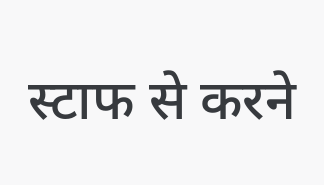स्टाफ से करने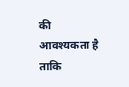की आवश्यकता है ताकि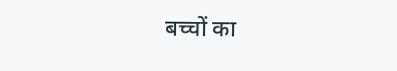बच्चों का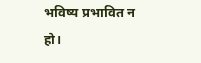भविष्य प्रभावित न हो।